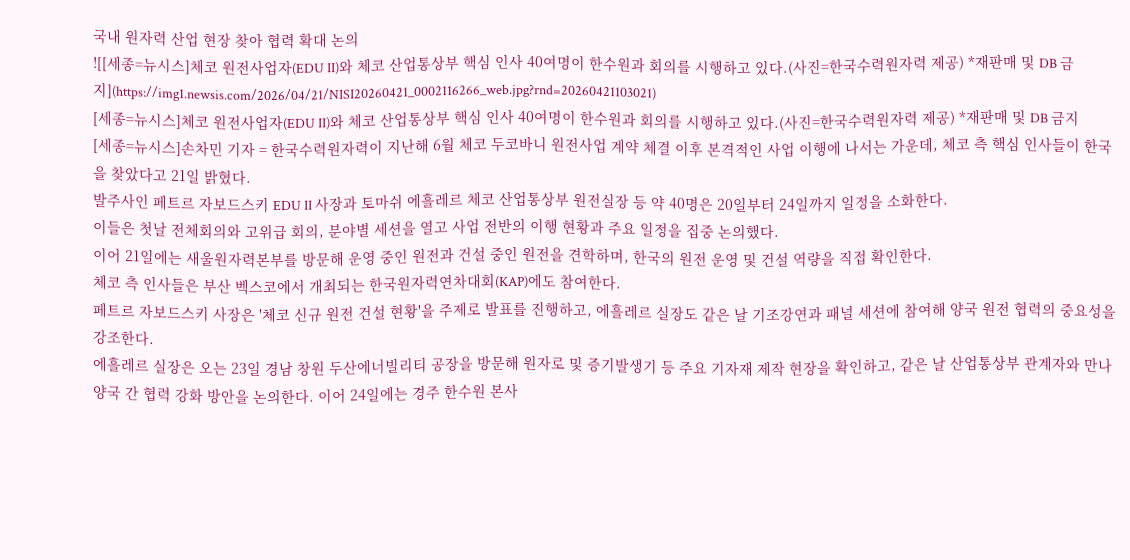국내 원자력 산업 현장 찾아 협력 확대 논의
![[세종=뉴시스]체코 원전사업자(EDU II)와 체코 산업통상부 핵심 인사 40여명이 한수원과 회의를 시행하고 있다.(사진=한국수력원자력 제공) *재판매 및 DB 금지](https://img1.newsis.com/2026/04/21/NISI20260421_0002116266_web.jpg?rnd=20260421103021)
[세종=뉴시스]체코 원전사업자(EDU II)와 체코 산업통상부 핵심 인사 40여명이 한수원과 회의를 시행하고 있다.(사진=한국수력원자력 제공) *재판매 및 DB 금지
[세종=뉴시스]손차민 기자 = 한국수력원자력이 지난해 6월 체코 두코바니 원전사업 계약 체결 이후 본격적인 사업 이행에 나서는 가운데, 체코 측 핵심 인사들이 한국을 찾았다고 21일 밝혔다.
발주사인 페트르 자보드스키 EDU II 사장과 토마쉬 에흘레르 체코 산업통상부 원전실장 등 약 40명은 20일부터 24일까지 일정을 소화한다.
이들은 첫날 전체회의와 고위급 회의, 분야별 세션을 열고 사업 전반의 이행 현황과 주요 일정을 집중 논의했다.
이어 21일에는 새울원자력본부를 방문해 운영 중인 원전과 건설 중인 원전을 견학하며, 한국의 원전 운영 및 건설 역량을 직접 확인한다.
체코 측 인사들은 부산 벡스코에서 개최되는 한국원자력연차대회(KAP)에도 참여한다.
페트르 자보드스키 사장은 '체코 신규 원전 건설 현황'을 주제로 발표를 진행하고, 에흘레르 실장도 같은 날 기조강연과 패널 세션에 참여해 양국 원전 협력의 중요성을 강조한다.
에흘레르 실장은 오는 23일 경남 창원 두산에너빌리티 공장을 방문해 원자로 및 증기발생기 등 주요 기자재 제작 현장을 확인하고, 같은 날 산업통상부 관계자와 만나 양국 간 협력 강화 방안을 논의한다. 이어 24일에는 경주 한수원 본사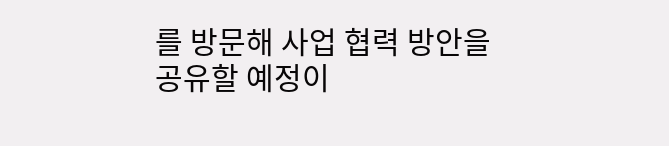를 방문해 사업 협력 방안을 공유할 예정이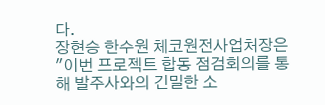다.
장현승 한수원 체코원전사업처장은 "이번 프로젝트 합동 점검회의를 통해 발주사와의 긴밀한 소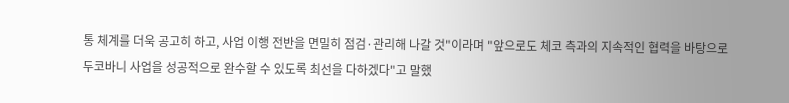통 체계를 더욱 공고히 하고, 사업 이행 전반을 면밀히 점검·관리해 나갈 것"이라며 "앞으로도 체코 측과의 지속적인 협력을 바탕으로 두코바니 사업을 성공적으로 완수할 수 있도록 최선을 다하겠다"고 말했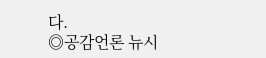다.
◎공감언론 뉴시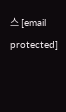스 [email protected]